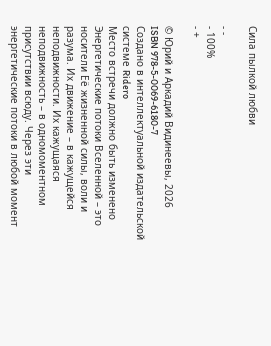Сила пылкой любви

- -
- 100%
- +

© Юрий и Аркадий Видинеевы, 2026
ISBN 978-5-0069-6180-7
Создано в интеллектуальной издательской системе Ridero
Место встречи должно быть изменено
Энергетические потоки Вселенной – это носители Её жизненной силы, воли и разума. Их движение – в кажущейся неподвижности. Их кажущаяся неподвижность – в одномоментном присутствии всюду. Через эти энергетические потоки в любой момент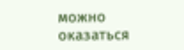можно оказаться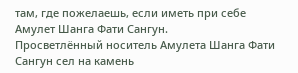там, где пожелаешь, если иметь при себе Амулет Шанга Фати Сангун.
Просветлённый носитель Амулета Шанга Фати Сангун сел на камень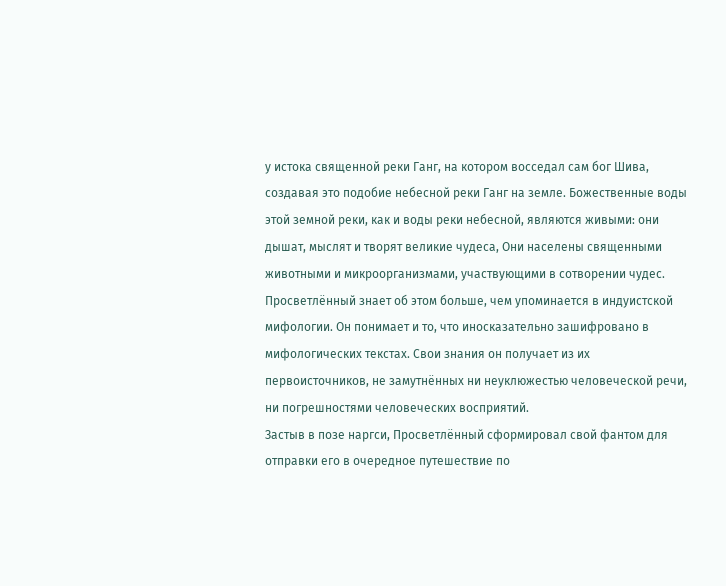у истока священной реки Ганг, на котором восседал сам бог Шива, создавая это подобие небесной реки Ганг на земле. Божественные воды этой земной реки, как и воды реки небесной, являются живыми: они дышат, мыслят и творят великие чудеса, Они населены священными животными и микроорганизмами, участвующими в сотворении чудес. Просветлённый знает об этом больше, чем упоминается в индуистской мифологии. Он понимает и то, что иносказательно зашифровано в мифологических текстах. Свои знания он получает из их первоисточников, не замутнённых ни неуклюжестью человеческой речи, ни погрешностями человеческих восприятий.
Застыв в позе наргси, Просветлённый сформировал свой фантом для отправки его в очередное путешествие по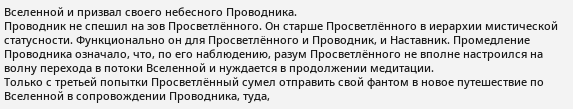Вселенной и призвал своего небесного Проводника.
Проводник не спешил на зов Просветлённого. Он старше Просветлённого в иерархии мистической статусности. Функционально он для Просветлённого и Проводник, и Наставник. Промедление Проводника означало, что, по его наблюдению, разум Просветлённого не вполне настроился на волну перехода в потоки Вселенной и нуждается в продолжении медитации.
Только с третьей попытки Просветлённый сумел отправить свой фантом в новое путешествие по Вселенной в сопровождении Проводника, туда,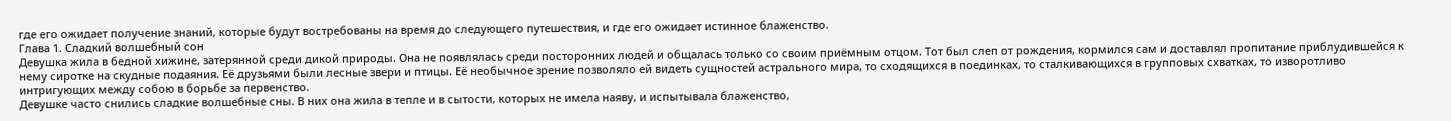где его ожидает получение знаний, которые будут востребованы на время до следующего путешествия, и где его ожидает истинное блаженство.
Глава 1. Сладкий волшебный сон
Девушка жила в бедной хижине, затерянной среди дикой природы. Она не появлялась среди посторонних людей и общалась только со своим приёмным отцом. Тот был слеп от рождения, кормился сам и доставлял пропитание приблудившейся к нему сиротке на скудные подаяния. Её друзьями были лесные звери и птицы. Её необычное зрение позволяло ей видеть сущностей астрального мира, то сходящихся в поединках, то сталкивающихся в групповых схватках, то изворотливо интригующих между собою в борьбе за первенство.
Девушке часто снились сладкие волшебные сны. В них она жила в тепле и в сытости, которых не имела наяву, и испытывала блаженство,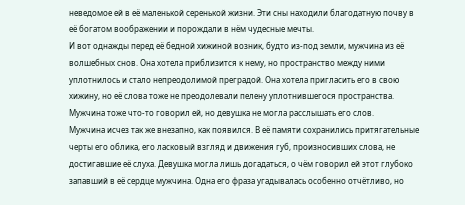неведомое ей в её маленькой серенькой жизни. Эти сны находили благодатную почву в её богатом воображении и порождали в нём чудесные мечты.
И вот однажды перед её бедной хижиной возник, будто из-под земли, мужчина из её волшебных снов. Она хотела приблизится к нему, но пространство между ними уплотнилось и стало непреодолимой преградой. Она хотела пригласить его в свою хижину, но её слова тоже не преодолевали пелену уплотнившегося пространства. Мужчина тоже что-то говорил ей, но девушка не могла расслышать его слов.
Мужчина исчез так же внезапно, как появился. В её памяти сохранились притягательные черты его облика, его ласковый взгляд и движения губ, произносивших слова, не достигавшие её слуха. Девушка могла лишь догадаться, о чём говорил ей этот глубоко запавший в её сердце мужчина. Одна его фраза угадывалась особенно отчётливо, но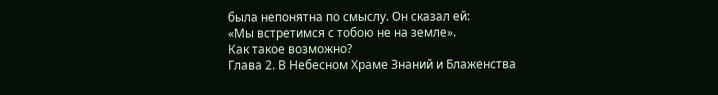была непонятна по смыслу. Он сказал ей:
«Мы встретимся с тобою не на земле».
Как такое возможно?
Глава 2. В Небесном Храме Знаний и Блаженства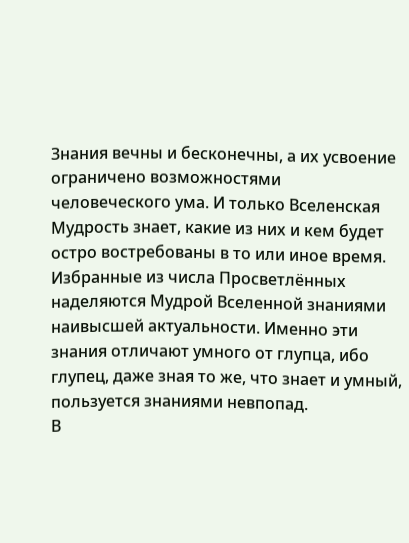Знания вечны и бесконечны, а их усвоение ограничено возможностями человеческого ума. И только Вселенская Мудрость знает, какие из них и кем будет остро востребованы в то или иное время. Избранные из числа Просветлённых наделяются Мудрой Вселенной знаниями наивысшей актуальности. Именно эти знания отличают умного от глупца, ибо глупец, даже зная то же, что знает и умный, пользуется знаниями невпопад.
В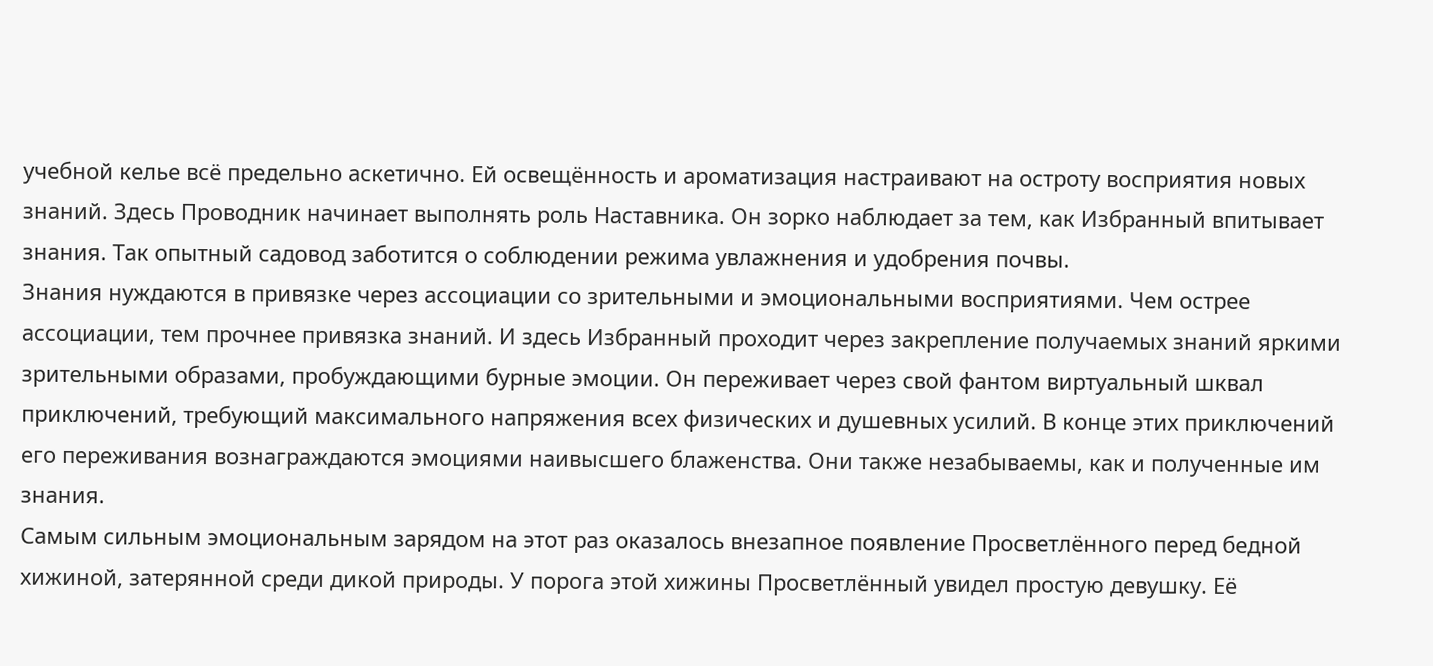учебной келье всё предельно аскетично. Ей освещённость и ароматизация настраивают на остроту восприятия новых знаний. Здесь Проводник начинает выполнять роль Наставника. Он зорко наблюдает за тем, как Избранный впитывает знания. Так опытный садовод заботится о соблюдении режима увлажнения и удобрения почвы.
Знания нуждаются в привязке через ассоциации со зрительными и эмоциональными восприятиями. Чем острее ассоциации, тем прочнее привязка знаний. И здесь Избранный проходит через закрепление получаемых знаний яркими зрительными образами, пробуждающими бурные эмоции. Он переживает через свой фантом виртуальный шквал приключений, требующий максимального напряжения всех физических и душевных усилий. В конце этих приключений его переживания вознаграждаются эмоциями наивысшего блаженства. Они также незабываемы, как и полученные им знания.
Самым сильным эмоциональным зарядом на этот раз оказалось внезапное появление Просветлённого перед бедной хижиной, затерянной среди дикой природы. У порога этой хижины Просветлённый увидел простую девушку. Её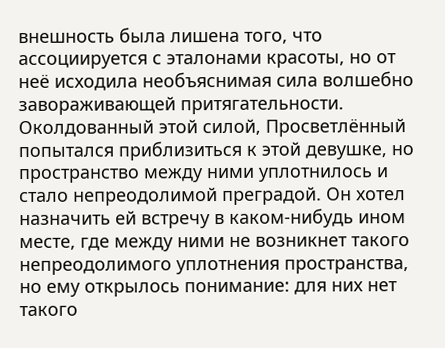внешность была лишена того, что ассоциируется с эталонами красоты, но от неё исходила необъяснимая сила волшебно завораживающей притягательности. Околдованный этой силой, Просветлённый попытался приблизиться к этой девушке, но пространство между ними уплотнилось и стало непреодолимой преградой. Он хотел назначить ей встречу в каком-нибудь ином месте, где между ними не возникнет такого непреодолимого уплотнения пространства, но ему открылось понимание: для них нет такого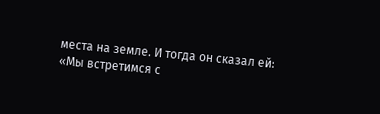места на земле. И тогда он сказал ей:
«Мы встретимся с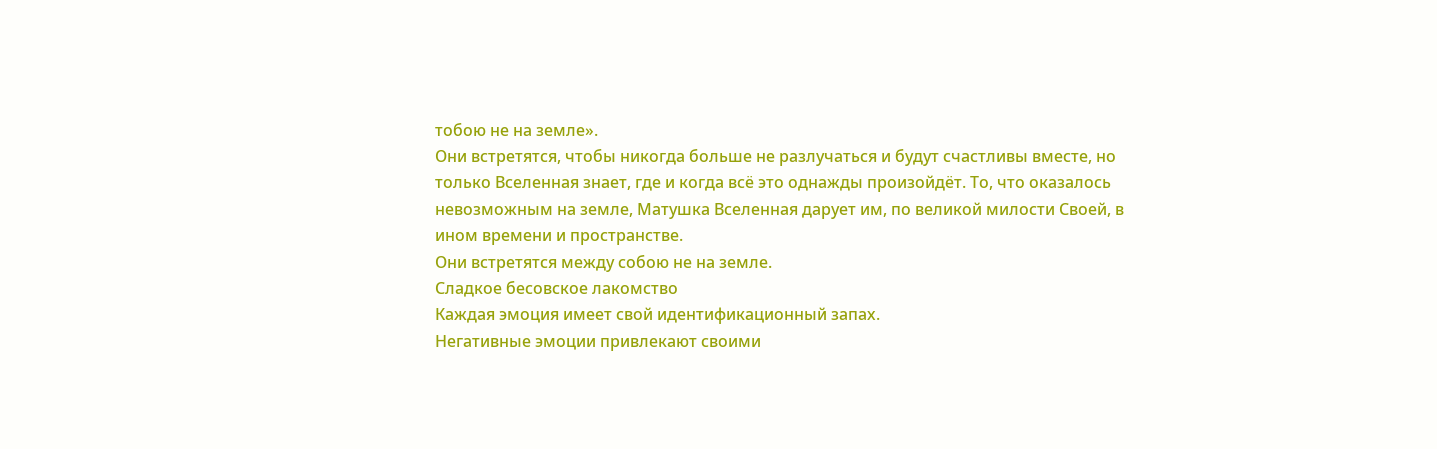тобою не на земле».
Они встретятся, чтобы никогда больше не разлучаться и будут счастливы вместе, но только Вселенная знает, где и когда всё это однажды произойдёт. То, что оказалось невозможным на земле, Матушка Вселенная дарует им, по великой милости Своей, в ином времени и пространстве.
Они встретятся между собою не на земле.
Сладкое бесовское лакомство
Каждая эмоция имеет свой идентификационный запах.
Негативные эмоции привлекают своими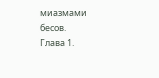миазмами бесов.
Глава 1.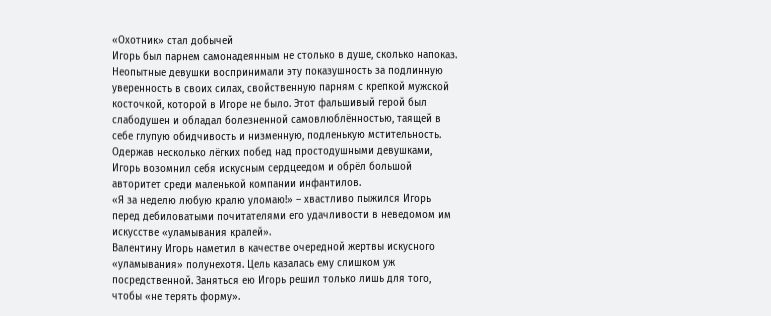«Охотник» стал добычей
Игорь был парнем самонадеянным не столько в душе, сколько напоказ. Неопытные девушки воспринимали эту показушность за подлинную уверенность в своих силах, свойственную парням с крепкой мужской косточкой, которой в Игоре не было. Этот фальшивый герой был слабодушен и обладал болезненной самовлюблённостью, таящей в себе глупую обидчивость и низменную, подленькую мстительность. Одержав несколько лёгких побед над простодушными девушками, Игорь возомнил себя искусным сердцеедом и обрёл большой авторитет среди маленькой компании инфантилов.
«Я за неделю любую кралю уломаю!» – хвастливо пыжился Игорь перед дебиловатыми почитателями его удачливости в неведомом им искусстве «уламывания кралей».
Валентину Игорь наметил в качестве очередной жертвы искусного «уламывания» полунехотя. Цель казалась ему слишком уж посредственной. Заняться ею Игорь решил только лишь для того, чтобы «не терять форму».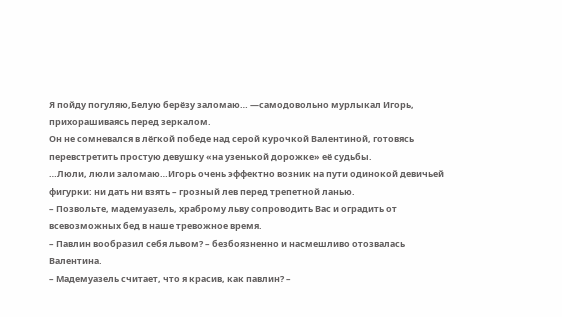Я пойду погуляю,Белую берёзу заломаю… —самодовольно мурлыкал Игорь, прихорашиваясь перед зеркалом.
Он не сомневался в лёгкой победе над серой курочкой Валентиной, готовясь перевстретить простую девушку «на узенькой дорожке» её судьбы.
…Люли, люли заломаю…Игорь очень эффектно возник на пути одинокой девичьей фигурки: ни дать ни взять – грозный лев перед трепетной ланью.
– Позвольте, мадемуазель, храброму льву сопроводить Вас и оградить от всевозможных бед в наше тревожное время.
– Павлин вообразил себя львом? – безбоязненно и насмешливо отозвалась Валентина.
– Мадемуазель считает, что я красив, как павлин? –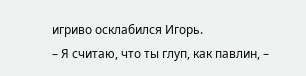игриво осклабился Игорь.
– Я считаю, что ты глуп, как павлин, –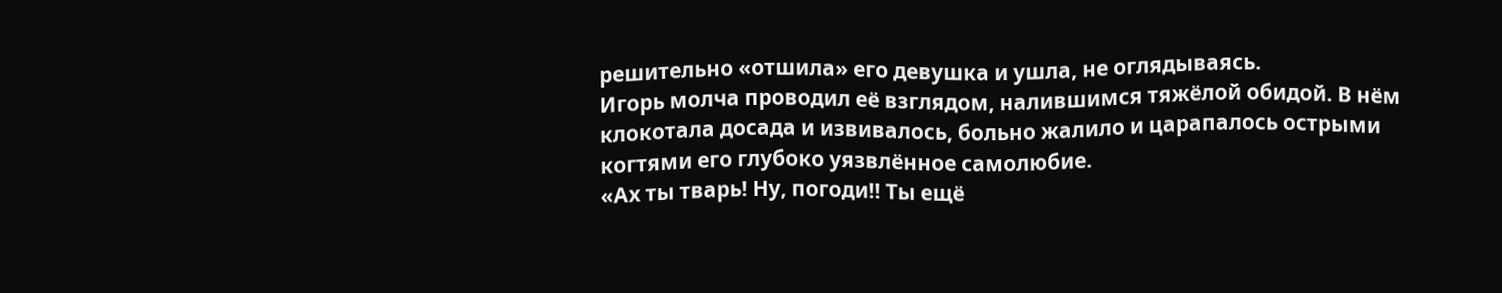решительно «отшила» его девушка и ушла, не оглядываясь.
Игорь молча проводил её взглядом, налившимся тяжёлой обидой. В нём клокотала досада и извивалось, больно жалило и царапалось острыми когтями его глубоко уязвлённое самолюбие.
«Ах ты тварь! Ну, погоди!! Ты ещё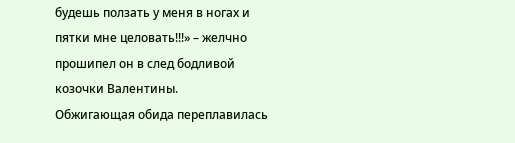будешь ползать у меня в ногах и пятки мне целовать!!!» – желчно прошипел он в след бодливой козочки Валентины.
Обжигающая обида переплавилась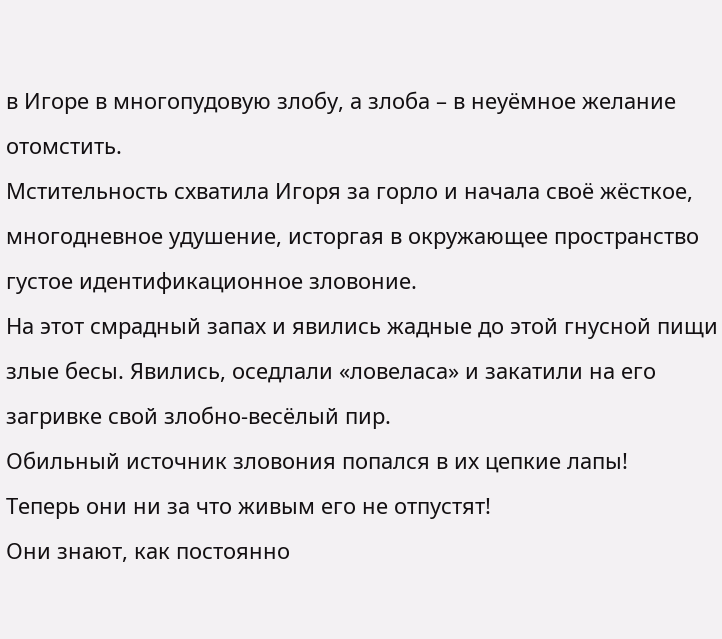в Игоре в многопудовую злобу, а злоба – в неуёмное желание отомстить.
Мстительность схватила Игоря за горло и начала своё жёсткое, многодневное удушение, исторгая в окружающее пространство густое идентификационное зловоние.
На этот смрадный запах и явились жадные до этой гнусной пищи злые бесы. Явились, оседлали «ловеласа» и закатили на его загривке свой злобно-весёлый пир.
Обильный источник зловония попался в их цепкие лапы!
Теперь они ни за что живым его не отпустят!
Они знают, как постоянно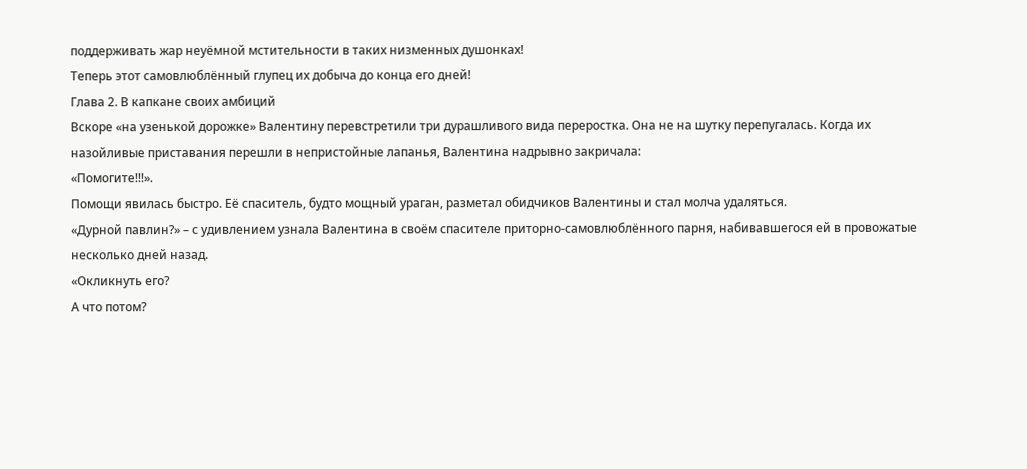поддерживать жар неуёмной мстительности в таких низменных душонках!
Теперь этот самовлюблённый глупец их добыча до конца его дней!
Глава 2. В капкане своих амбиций
Вскоре «на узенькой дорожке» Валентину перевстретили три дурашливого вида переростка. Она не на шутку перепугалась. Когда их назойливые приставания перешли в непристойные лапанья, Валентина надрывно закричала:
«Помогите!!!».
Помощи явилась быстро. Её спаситель, будто мощный ураган, разметал обидчиков Валентины и стал молча удаляться.
«Дурной павлин?» – с удивлением узнала Валентина в своём спасителе приторно-самовлюблённого парня, набивавшегося ей в провожатые несколько дней назад.
«Окликнуть его?
А что потом?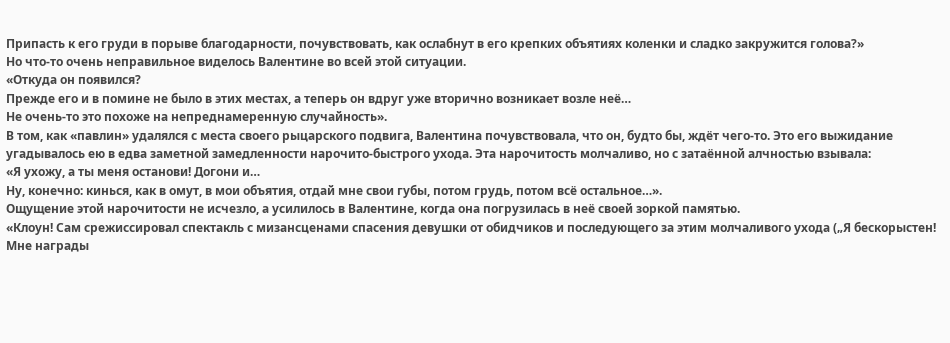Припасть к его груди в порыве благодарности, почувствовать, как ослабнут в его крепких объятиях коленки и сладко закружится голова?»
Но что-то очень неправильное виделось Валентине во всей этой ситуации.
«Откуда он появился?
Прежде его и в помине не было в этих местах, а теперь он вдруг уже вторично возникает возле неё…
Не очень-то это похоже на непреднамеренную случайность».
В том, как «павлин» удалялся с места своего рыцарского подвига, Валентина почувствовала, что он, будто бы, ждёт чего-то. Это его выжидание угадывалось ею в едва заметной замедленности нарочито-быстрого ухода. Эта нарочитость молчаливо, но с затаённой алчностью взывала:
«Я ухожу, а ты меня останови! Догони и…
Ну, конечно: кинься, как в омут, в мои объятия, отдай мне свои губы, потом грудь, потом всё остальное…».
Ощущение этой нарочитости не исчезло, а усилилось в Валентине, когда она погрузилась в неё своей зоркой памятью.
«Клоун! Сам срежиссировал спектакль с мизансценами спасения девушки от обидчиков и последующего за этим молчаливого ухода („Я бескорыстен! Мне награды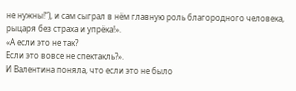не нужны!“), и сам сыграл в нём главную роль благородного человека, рыцаря без страха и упрёка!».
«А если это не так?
Если это вовсе не спектакль?».
И Валентина поняла, что если это не было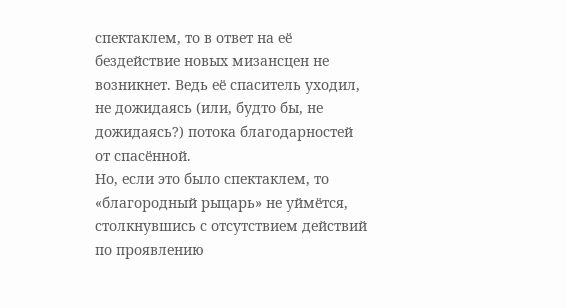спектаклем, то в ответ на её бездействие новых мизансцен не возникнет. Ведь её спаситель уходил, не дожидаясь (или, будто бы, не дожидаясь?) потока благодарностей от спасённой.
Но, если это было спектаклем, то «благородный рыцарь» не уймётся, столкнувшись с отсутствием действий по проявлению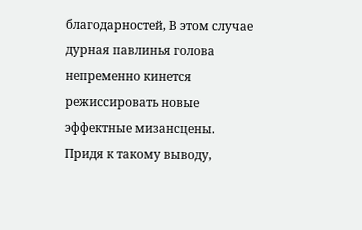благодарностей, В этом случае дурная павлинья голова непременно кинется режиссировать новые эффектные мизансцены.
Придя к такому выводу,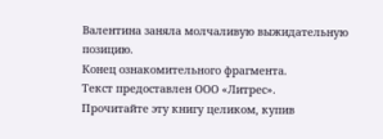Валентина заняла молчаливую выжидательную позицию.
Конец ознакомительного фрагмента.
Текст предоставлен ООО «Литрес».
Прочитайте эту книгу целиком, купив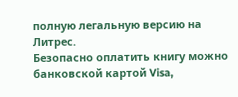полную легальную версию на Литрес.
Безопасно оплатить книгу можно банковской картой Visa,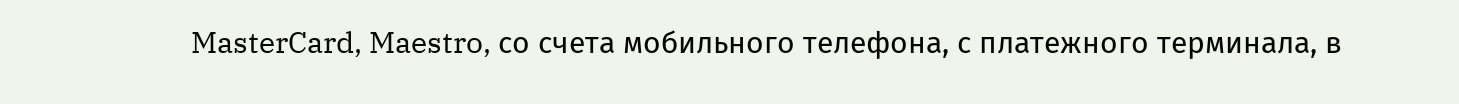MasterCard, Maestro, со счета мобильного телефона, с платежного терминала, в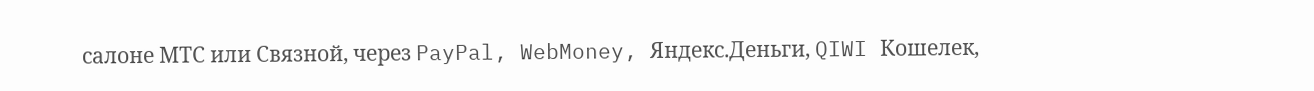салоне МТС или Связной, через PayPal, WebMoney, Яндекс.Деньги, QIWI Кошелек,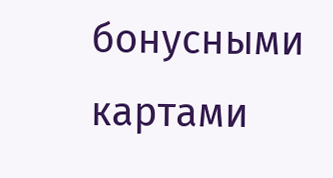бонусными картами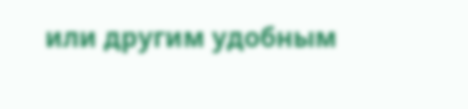или другим удобным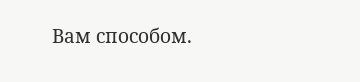Вам способом.